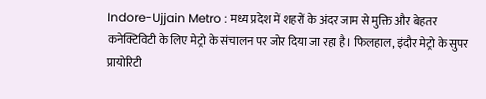Indore-Ujjain Metro : मध्य प्रदेश में शहरों के अंदर जाम से मुक्ति और बेहतर कनेक्टिविटी के लिए मेट्रो के संचालन पर जोर दिया जा रहा है। फिलहाल, इंदौर मेट्रो के सुपर प्रायोरिटी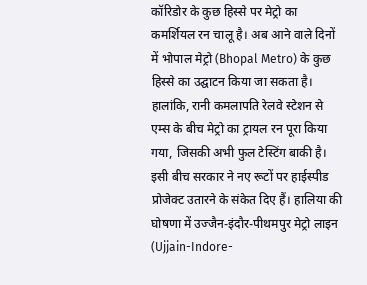कॉरिडोर के कुछ हिस्से पर मेट्रो का कमर्शियल रन चालू है। अब आने वाले दिनों में भोपाल मेट्रो (Bhopal Metro) के कुछ हिस्से का उद्घाटन किया जा सकता है। हालांकि, रानी कमलापति रेलवे स्टेशन से एम्स के बीच मेट्रो का ट्रायल रन पूरा किया गया, जिसकी अभी फुल टेस्टिंग बाकी है। इसी बीच सरकार ने नए रूटों पर हाईस्पीड प्रोजेक्ट उतारने के संकेत दिए हैं। हालिया की घोषणा में उज्जैन-इंदौर-पीथमपुर मेट्रो लाइन (Ujjain-Indore-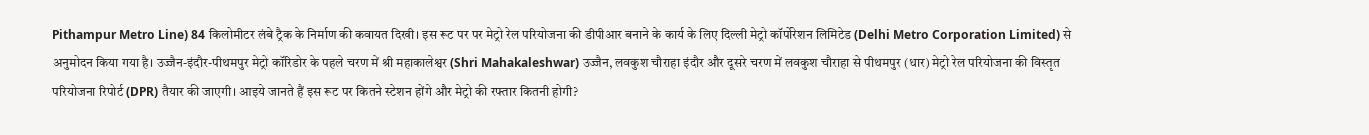Pithampur Metro Line) 84 किलोमीटर लंबे ट्रैक के निर्माण की कवायत दिखी। इस रूट पर पर मेट्रो रेल परियोजना की डीपीआर बनाने के कार्य के लिए दिल्ली मेट्रो कॉर्पोरेशन लिमिटेड (Delhi Metro Corporation Limited) से अनुमोदन किया गया है। उज्जैन-इंदौर-पीथमपुर मेट्रो कॉरिडोर के पहले चरण में श्री महाकालेश्वर (Shri Mahakaleshwar) उज्जैन, लवकुश चौराहा इंदौर और दूसरे चरण में लवकुश चौराहा से पीथमपुर (धार) मेट्रो रेल परियोजना की विस्तृत परियोजना रिपोर्ट (DPR) तैयार की जाएगी। आइये जानते हैं इस रूट पर कितने स्टेशन होंगे और मेट्रो की रफ्तार कितनी होगी?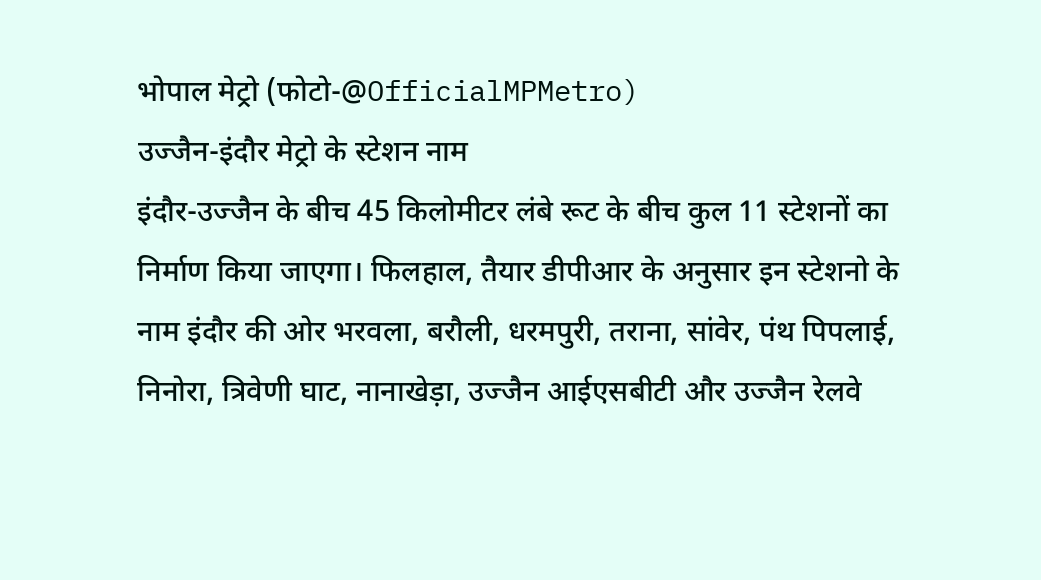भोपाल मेट्रो (फोटो-@OfficialMPMetro)
उज्जैन-इंदौर मेट्रो के स्टेशन नाम
इंदौर-उज्जैन के बीच 45 किलोमीटर लंबे रूट के बीच कुल 11 स्टेशनों का निर्माण किया जाएगा। फिलहाल, तैयार डीपीआर के अनुसार इन स्टेशनो के नाम इंदौर की ओर भरवला, बरौली, धरमपुरी, तराना, सांवेर, पंथ पिपलाई, निनोरा, त्रिवेणी घाट, नानाखेड़ा, उज्जैन आईएसबीटी और उज्जैन रेलवे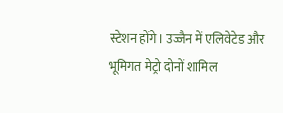स्टेशन होंगे। उज्जैन में एलिवेटेड और भूमिगत मेट्रो दोनों शामिल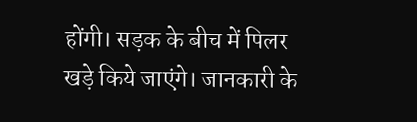होंगी। सड़क के बीच में पिलर खड़े किये जाएंगे। जानकारी के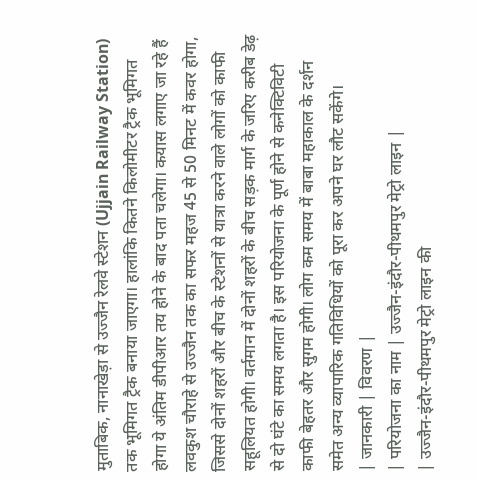मुताबिक, नानाखेड़ा से उज्जैन रेलवे स्टेशन (Ujjain Railway Station) तक भूमिगत ट्रैक बनाया जाएगा। हालांकि कितने किलोमीटर ट्रैक भूमिगत होगा ये अंतिम डीपीआर तय होने के बाद पता चलेगा। कयास लगाए जा रहे हैं लवकुश चौराहे से उज्जैन तक का सफर महज 45 से 50 मिनट में कवर होगा, जिससे दोनों शहरों और बीच के स्टेशनों से यात्रा करने वाले लोगों को काफी सहूलियत होगी। वर्तमान में दोनों शहरों के बीच सड़क मार्ग के जरिए करीब डेढ़ से दो घंटे का समय लगता है। इस परियोजना के पूर्ण होने से कनेक्टिविटी काफी बेहतर और सुगम होगी। लोग कम समय में बाबा महाकाल के दर्शन समेत अन्य व्यापारिक गतिविधियों को पूरा कर अपने घर लौट सकेंगे।
| जानकारी | विवरण |
| परियोजना का नाम | उज्जैन-इंदौर-पीथमपुर मेट्रो लाइन |
| उज्जैन-इंदौर-पीथमपुर मेट्रो लाइन की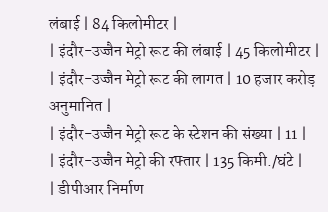लंबाई | 84 किलोमीटर |
| इंदौर-उज्जैन मेट्रो रूट की लंबाई | 45 किलोमीटर |
| इंदौर-उज्जैन मेट्रो रूट की लागत | 10 हजार करोड़ अनुमानित |
| इंदौर-उज्जैन मेट्रो रूट के स्टेशन की संख्या | 11 |
| इंदौर-उज्जैन मेट्रो की रफ्तार | 135 किमी./घंटे |
| डीपीआर निर्माण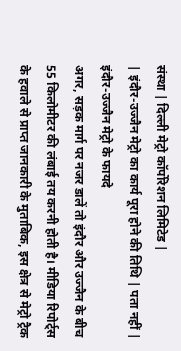संस्था | दिल्ली मेट्रो कॉर्पोरेशन लिमिटेड |
| इंदौर-उज्जैन मेट्रो का कार्य पूरा होने की तिथि | पता नहीं |
इंदौर-उज्जैन मेट्रो के फायदे
अगर, सड़क मार्ग पर नजर डालें तो इंदौर और उज्जैन के बीच 55 किलोमीटर की लंबाई तय करनी होती है। मीडिया रिपोर्ट्स के हवाले से प्राप्त जानकारी के मुताबिक, इस क्षेत्र से मेट्रो ट्रैक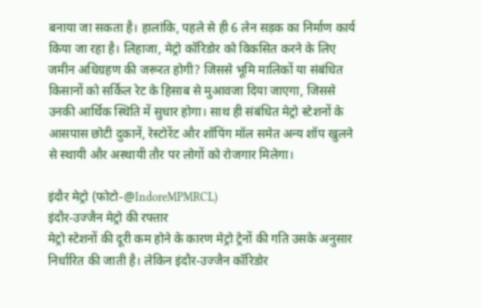बनाया जा सकता है। हालांकि, पहले से ही 6 लेन सड़क का निर्माण कार्य किया जा रहा है। लिहाजा, मेट्रो कॉरिडोर को विकसित करने के लिए जमीन अधिग्रहण की जरूरत होगी? जिससे भूमि मालिकों या संबंधित किसानों को सर्किल रेट के हिसाब से मुआवजा दिया जाएगा, जिससे उनकी आर्थिक स्थिति में सुधार होगा। साथ ही संबंधित मेट्रो स्टेशनों के आसपास छोटी दुकानें, रेस्टोरेंट और शॉपिंग मॉल समेत अन्य शॉप खुलने से स्थायी और अस्थायी तौर पर लोगों को रोजगार मिलेगा।

इंदौर मेट्रो (फोटो-@IndoreMPMRCL)
इंदौर-उज्जैन मेट्रो की रफ्तार
मेट्रो स्टेशनों की दूरी कम होने के कारण मेट्रो ट्रेनों की गति उसके अनुसार निर्धारित की जाती है। लेकिन इंदौर-उज्जैन कॉरिडोर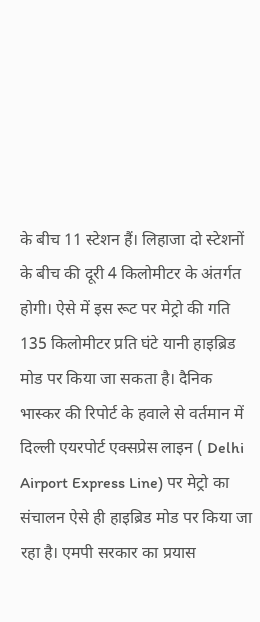के बीच 11 स्टेशन हैं। लिहाजा दो स्टेशनों के बीच की दूरी 4 किलोमीटर के अंतर्गत होगी। ऐसे में इस रूट पर मेट्रो की गति 135 किलोमीटर प्रति घंटे यानी हाइब्रिड मोड पर किया जा सकता है। दैनिक भास्कर की रिपोर्ट के हवाले से वर्तमान में दिल्ली एयरपोर्ट एक्सप्रेस लाइन ( Delhi Airport Express Line) पर मेट्रो का संचालन ऐसे ही हाइब्रिड मोड पर किया जा रहा है। एमपी सरकार का प्रयास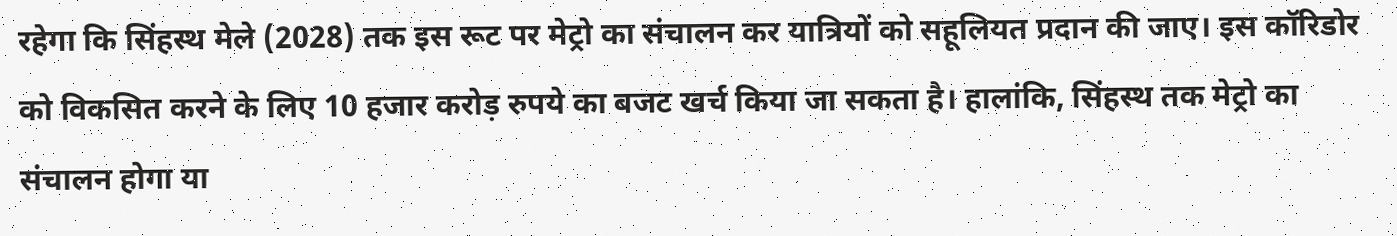रहेगा कि सिंहस्थ मेले (2028) तक इस रूट पर मेट्रो का संचालन कर यात्रियों को सहूलियत प्रदान की जाए। इस कॉरिडोर को विकसित करने के लिए 10 हजार करोड़ रुपये का बजट खर्च किया जा सकता है। हालांकि, सिंहस्थ तक मेट्रो का संचालन होगा या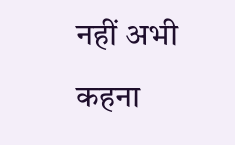नहीं अभी कहना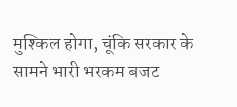मुश्किल होगा, चूंकि सरकार के सामने भारी भरकम बजट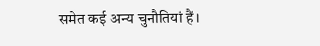समेत कई अन्य चुनौतियां हैं।